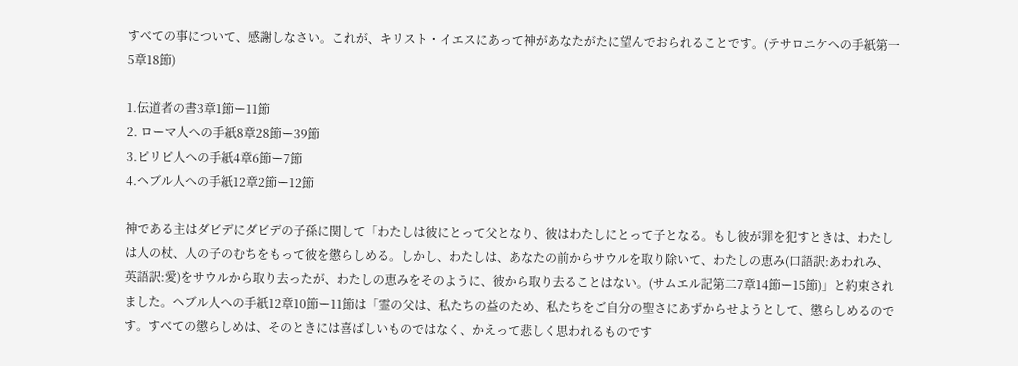すべての事について、感謝しなさい。これが、キリスト・イエスにあって神があなたがたに望んでおられることです。(テサロニケへの手紙第一5章18節)

1.伝道者の書3章1節ー11節
2. ローマ人への手紙8章28節ー39節
3.ピリピ人への手紙4章6節ー7節
4.ヘブル人への手紙12章2節ー12節

神である主はダビデにダビデの子孫に関して「わたしは彼にとって父となり、彼はわたしにとって子となる。もし彼が罪を犯すときは、わたしは人の杖、人の子のむちをもって彼を懲らしめる。しかし、わたしは、あなたの前からサウルを取り除いて、わたしの恵み(口語訳:あわれみ、英語訳:愛)をサウルから取り去ったが、わたしの恵みをそのように、彼から取り去ることはない。(サムエル記第二7章14節ー15節)」と約束されました。ヘブル人への手紙12章10節ー11節は「霊の父は、私たちの益のため、私たちをご自分の聖さにあずからせようとして、懲らしめるのです。すべての懲らしめは、そのときには喜ばしいものではなく、かえって悲しく思われるものです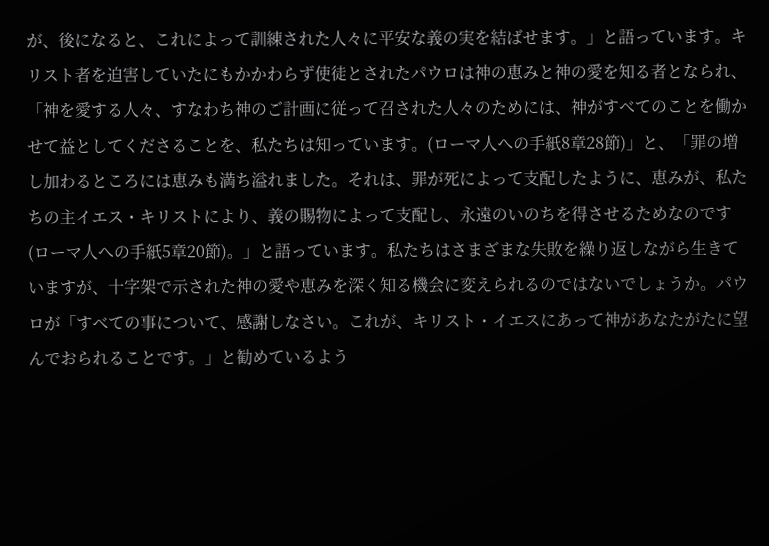が、後になると、これによって訓練された人々に平安な義の実を結ばせます。」と語っています。キリスト者を迫害していたにもかかわらず使徒とされたパウロは神の恵みと神の愛を知る者となられ、「神を愛する人々、すなわち神のご計画に従って召された人々のためには、神がすべてのことを働かせて益としてくださることを、私たちは知っています。(ローマ人への手紙8章28節)」と、「罪の増し加わるところには恵みも満ち溢れました。それは、罪が死によって支配したように、恵みが、私たちの主イエス・キリストにより、義の賜物によって支配し、永遠のいのちを得させるためなのです(ローマ人への手紙5章20節)。」と語っています。私たちはさまざまな失敗を繰り返しながら生きていますが、十字架で示された神の愛や恵みを深く知る機会に変えられるのではないでしょうか。パウロが「すべての事について、感謝しなさい。これが、キリスト・イエスにあって神があなたがたに望んでおられることです。」と勧めているよう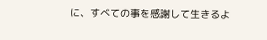に、すべての事を感謝して生きるよ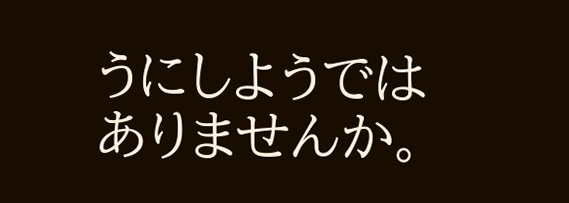うにしようではありませんか。